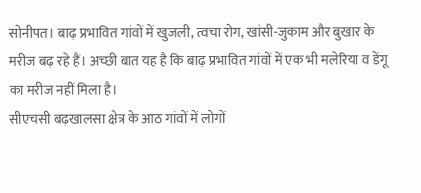सोनीपत। बाढ़ प्रभावित गांवों में खुजली, त्वचा रोग, खांसी-जुकाम और बुखार के मरीज बढ़ रहे हैं। अच्छी बात यह है कि बाढ़ प्रभावित गांवों में एक भी मलेरिया व डेंगू का मरीज नहीं मिला है।
सीएचसी बढ़खालसा क्षेत्र के आठ गांवों में लोगों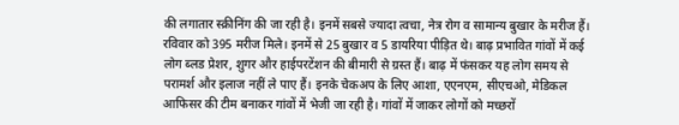की लगातार स्क्रीनिंग की जा रही है। इनमें सबसे ज्यादा त्वचा, नेत्र रोग व सामान्य बुखार के मरीज हैं। रविवार को 395 मरीज मिले। इनमें से 25 बुखार व 5 डायरिया पीड़ित थे। बाढ़ प्रभावित गांवों में कई लोग ब्लड प्रेशर, शुगर और हाईपरटेंशन की बीमारी से ग्रस्त हैं। बाढ़ में फंसकर यह लोग समय से परामर्श और इलाज नहीं ले पाए हैं। इनके चेकअप के लिए आशा, एएनएम, सीएचओ, मेडिकल आफिसर की टीम बनाकर गांवों में भेजी जा रही है। गांवों में जाकर लोगों को मच्छरों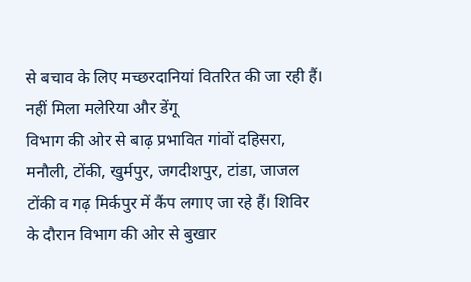से बचाव के लिए मच्छरदानियां वितरित की जा रही हैं।
नहीं मिला मलेरिया और डेंगू
विभाग की ओर से बाढ़ प्रभावित गांवों दहिसरा, मनौली, टोंकी, खुर्मपुर, जगदीशपुर, टांडा, जाजल टोंकी व गढ़ मिर्कपुर में कैंप लगाए जा रहे हैं। शिविर के दौरान विभाग की ओर से बुखार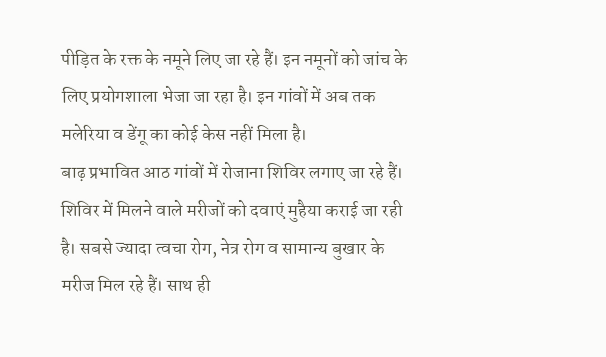पीड़ित के रक्त के नमूने लिए जा रहे हैं। इन नमूनों को जांच के लिए प्रयोगशाला भेजा जा रहा है। इन गांवों में अब तक मलेरिया व डेंगू का कोई केस नहीं मिला है।
बाढ़ प्रभावित आठ गांवों में रोजाना शिविर लगाए जा रहे हैं। शिविर में मिलने वाले मरीजों को दवाएं मुहैया कराई जा रही है। सबसे ज्यादा त्वचा रोग, नेत्र रोग व सामान्य बुखार के मरीज मिल रहे हैं। साथ ही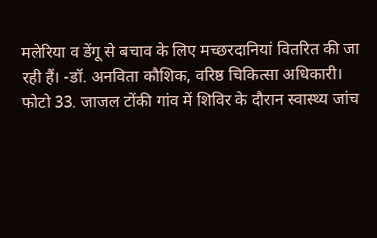मलेरिया व डेंगू से बचाव के लिए मच्छरदानियां वितरित की जा रही हैं। -डॉ. अनविता कौशिक, वरिष्ठ चिकित्सा अधिकारी।
फोटो 33. जाजल टोंकी गांव में शिविर के दौरान स्वास्थ्य जांच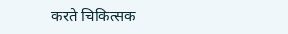करते चिकित्सक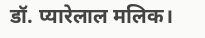डॉ. प्यारेलाल मलिक।